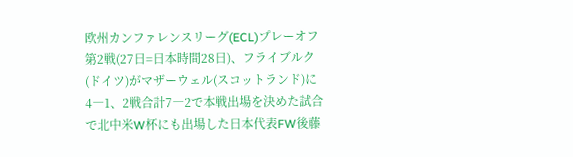欧州カンファレンスリーグ(ECL)プレーオフ第2戦(27日=日本時間28日)、フライブルク(ドイツ)がマザーウェル(スコットランド)に4―1、2戦合計7―2で本戦出場を決めた試合で北中米W杯にも出場した日本代表FW後藤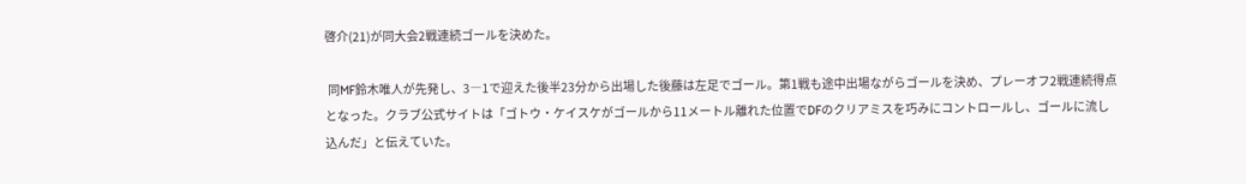啓介(21)が同大会2戦連続ゴールを決めた。

 同MF鈴木唯人が先発し、3―1で迎えた後半23分から出場した後藤は左足でゴール。第1戦も途中出場ながらゴールを決め、プレーオフ2戦連続得点となった。クラブ公式サイトは「ゴトウ・ケイスケがゴールから11メートル離れた位置でDFのクリアミスを巧みにコントロールし、ゴールに流し込んだ」と伝えていた。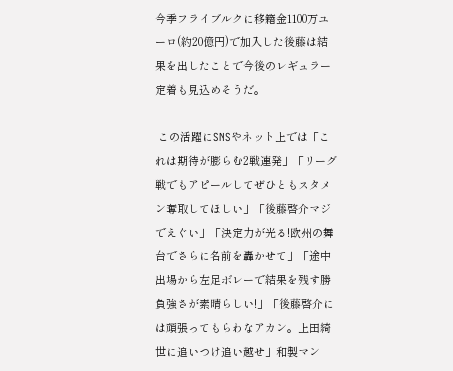今季フライブルクに移籍金1100万ユーロ(約20億円)で加入した後藤は結果を出したことで今後のレギュラー定着も見込めそうだ。

 この活躍にSNSやネット上では「これは期待が膨らむ2戦連発」「リーグ戦でもアピールしてぜひともスタメン奪取してほしい」「後藤啓介マジでえぐい」「決定力が光る!欧州の舞台でさらに名前を轟かせて」「途中出場から左足ボレーで結果を残す勝負強さが素晴らしい!」「後藤啓介には頑張ってもらわなアカン。上田綺世に追いつけ追い越せ」和製マン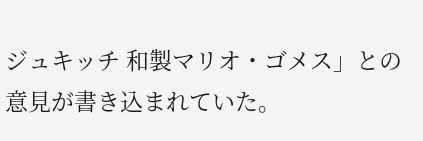ジュキッチ 和製マリオ・ゴメス」との意見が書き込まれていた。